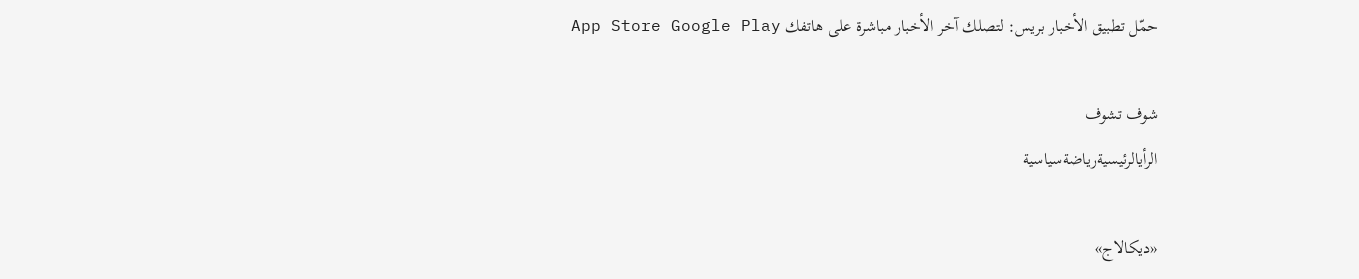حمّل تطبيق الأخبار بريس: لتصلك آخر الأخبار مباشرة على هاتفك App Store Google Play

شوف تشوف
الرأيالرئيسيةرياضةسياسية

«ديكالاج»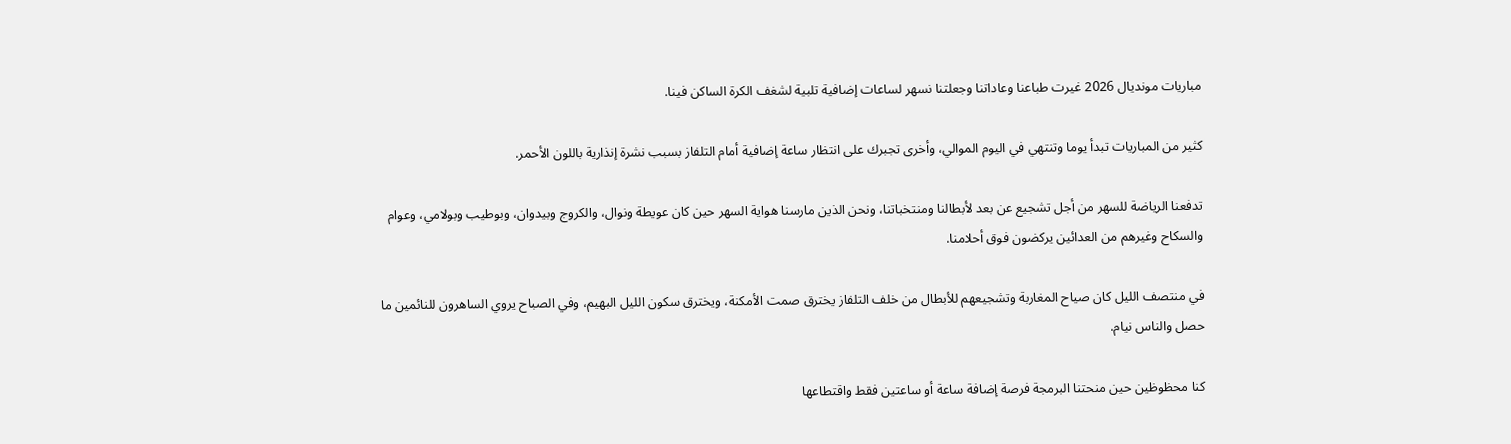مباريات مونديال 2026 غيرت طباعنا وعاداتنا وجعلتنا نسهر لساعات إضافية تلبية لشغف الكرة الساكن فينا.

كثير من المباريات تبدأ يوما وتنتهي في اليوم الموالي، وأخرى تجبرك على انتظار ساعة إضافية أمام التلفاز بسبب نشرة إنذارية باللون الأحمر.

تدفعنا الرياضة للسهر من أجل تشجيع عن بعد لأبطالنا ومنتخباتنا، ونحن الذين مارسنا هواية السهر حين كان عويطة ونوال، والكروج وبيدوان، وبوطيب وبولامي، وعوام والسكاح وغيرهم من العدائين يركضون فوق أحلامنا.

في منتصف الليل كان صياح المغاربة وتشجيعهم للأبطال من خلف التلفاز يخترق صمت الأمكنة، ويخترق سكون الليل البهيم، وفي الصباح يروي الساهرون للنائمين ما حصل والناس نيام.

كنا محظوظين حين منحتنا البرمجة فرصة إضافة ساعة أو ساعتين فقط واقتطاعها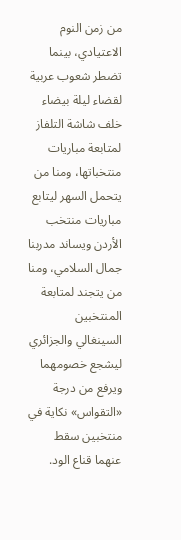من زمن النوم الاعتيادي، بينما تضطر شعوب عربية لقضاء ليلة بيضاء خلف شاشة التلفاز لمتابعة مباريات منتخباتها، ومنا من يتحمل السهر ليتابع مباريات منتخب الأردن ويساند مدربنا جمال السلامي، ومنا من يتجند لمتابعة المنتخبين السينغالي والجزائري ليشجع خصومهما ويرفع من درجة «التقواس» نكاية في منتخبين سقط عنهما قناع الود.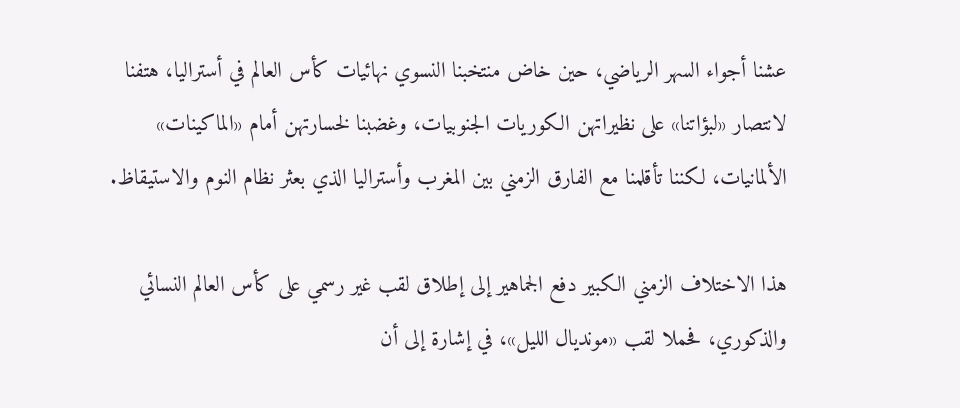عشنا أجواء السهر الرياضي، حين خاض منتخبنا النسوي نهائيات كأس العالم في أستراليا، هتفنا لانتصار «لبؤاتنا» على نظيراتهن الكوريات الجنوبيات، وغضبنا لخسارتهن أمام «الماكينات» الألمانيات، لكننا تأقلمنا مع الفارق الزمني بين المغرب وأستراليا الذي بعثر نظام النوم والاستيقاظ.

هذا الاختلاف الزمني الكبير دفع الجماهير إلى إطلاق لقب غير رسمي على كأس العالم النسائي والذكوري، فحملا لقب «مونديال الليل»، في إشارة إلى أن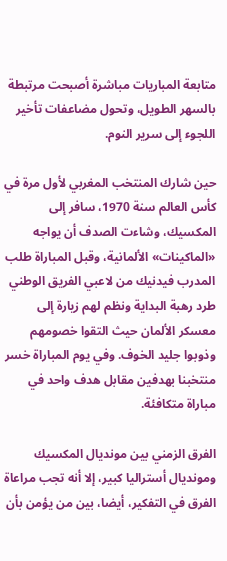متابعة المباريات مباشرة أصبحت مرتبطة بالسهر الطويل، وتحول مضاعفات تأخير اللجوء إلى سرير النوم.

حين شارك المنتخب المغربي لأول مرة في كأس العالم سنة 1970، سافر إلى المكسيك، وشاءت الصدف أن يواجه «الماكينات» الألمانية، وقبل المباراة طلب المدرب فيدنيك من لاعبي الفريق الوطني طرد رهبة البداية ونظم لهم زيارة إلى معسكر الألمان حيث التقوا خصومهم وذوبوا جليد الخوف. وفي يوم المباراة خسر منتخبنا بهدفين مقابل هدف واحد في مباراة متكافئة.

الفرق الزمني بين مونديال المكسيك ومونديال أستراليا كبير، إلا أنه تجب مراعاة الفرق في التفكير، أيضا، بين من يؤمن بأن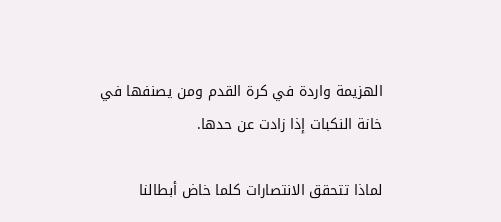الهزيمة واردة في كرة القدم ومن يصنفها في خانة النكبات إذا زادت عن حدها.

لماذا تتحقق الانتصارات كلما خاض أبطالنا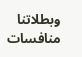وبطلاتنا منافسات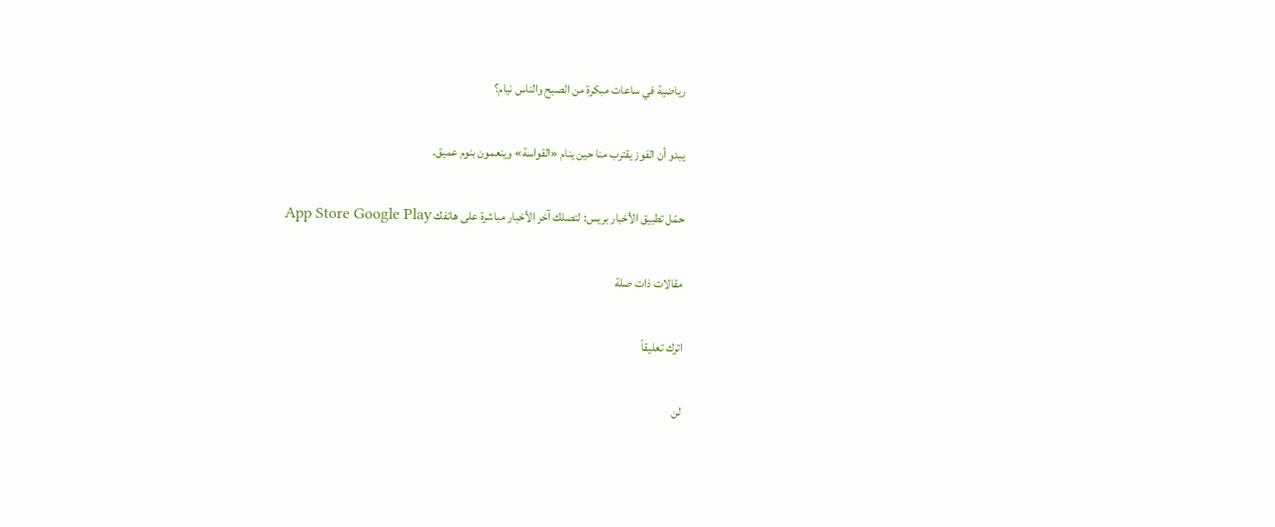رياضية في ساعات مبكرة من الصبح والناس نيام؟

يبدو أن الفوز يقترب منا حين ينام «القواسة» وينعمون بنوم عميق.

حمّل تطبيق الأخبار بريس: لتصلك آخر الأخبار مباشرة على هاتفك App Store Google Play

مقالات ذات صلة

اترك تعليقاً

لن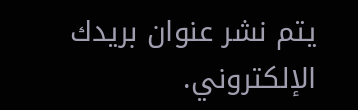يتم نشر عنوان بريدك الإلكتروني.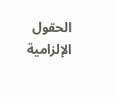الحقول الإلزامية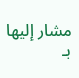مشار إليها بـ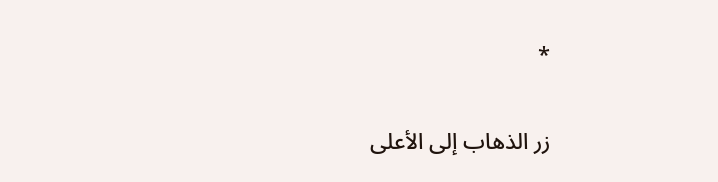*

زر الذهاب إلى الأعلى